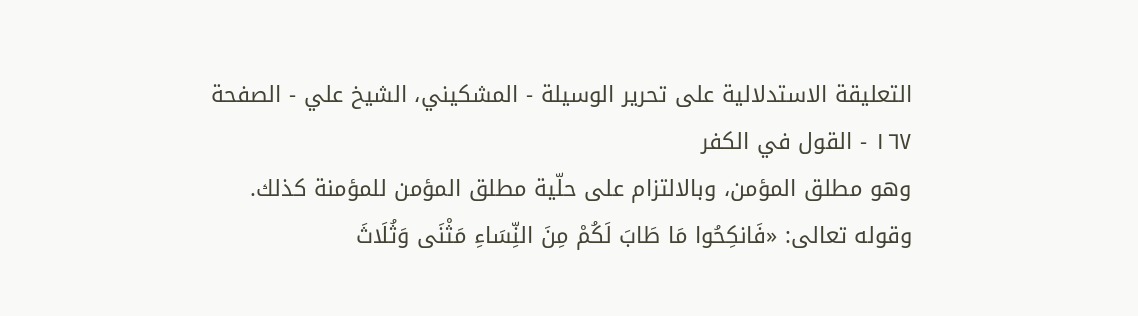التعليقة الاستدلالية على تحرير الوسيلة - المشكيني، الشيخ علي - الصفحة ١٦٧ - القول في الكفر
وهو مطلق المؤمن، وبالالتزام على حلّية مطلق المؤمن للمؤمنة كذلك.
وقوله تعالى: «فَانكِحُوا مَا طَابَ لَكُمْ مِنَ النِّسَاءِ مَثْنَى وَثُلَاثَ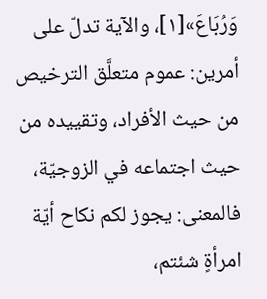وَرُبَاعَ»[١]، والآية تدلّ على أمرين: عموم متعلَّق الترخيص من حيث الأفراد، وتقييده من حيث اجتماعه في الزوجيّة، فالمعنى: يجوز لكم نكاح أيّة امرأةٍ شئتم،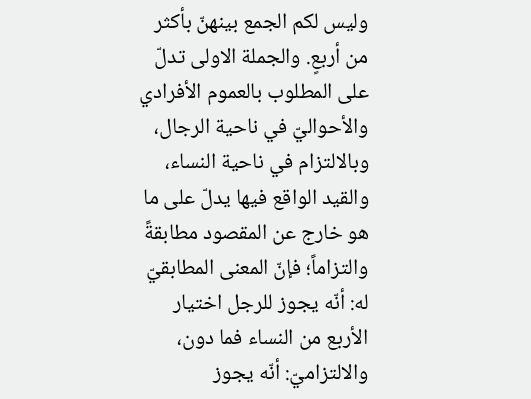وليس لكم الجمع بينهنّ بأكثر من أربعٍ. والجملة الاولى تدلّ على المطلوب بالعموم الأفرادي والأحواليّ في ناحية الرجال، وبالالتزام في ناحية النساء، والقيد الواقع فيها يدلّ على ما هو خارج عن المقصود مطابقةً والتزاماً؛ فإنّ المعنى المطابقيّ له: أنّه يجوز للرجل اختيار الأربع من النساء فما دون، والالتزاميّ: أنّه يجوز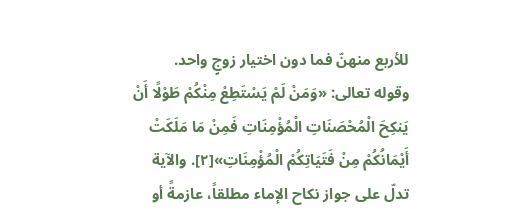للأربع منهنّ فما دون اختيار زوجٍ واحد.
وقوله تعالى: «وَمَنْ لَمْ يَسْتَطِعْ مِنْكُمْ طَوْلًا أَنْ يَنكِحَ الْمُحْصَنَاتِ الْمُؤْمِنَاتِ فَمِنْ مَا مَلَكَتْ أَيْمَانُكُمْ مِنْ فَتَيَاتِكُمْ الْمُؤْمِنَاتِ»[٢]. والآية تدلّ على جواز نكاح الإماء مطلقاً، عازمةً أو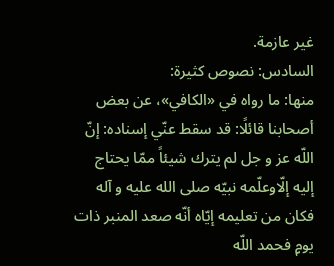غير عازمة.
السادس: نصوص كثيرة:
منها: ما رواه في «الكافي»، عن بعض أصحابنا قائلًا: قد سقط عنّي إسناده: إنّ اللّه عز و جل لم يترك شيئاً ممّا يحتاج إليه إلّاوعلّمه نبيّه صلى الله عليه و آله فكان من تعليمه إيّاه أنّه صعد المنبر ذات يومٍ فحمد اللّه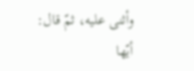وأثنى عليه، ثمّ قال: أيّها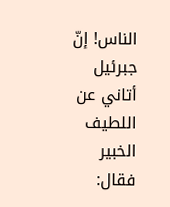الناس! إنّ جبرئيل أتاني عن اللطيف الخبير فقال: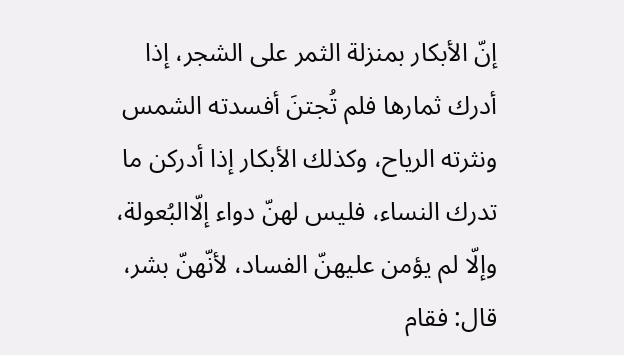إنّ الأبكار بمنزلة الثمر على الشجر، إذا أدرك ثمارها فلم تُجتنَ أفسدته الشمس ونثرته الرياح، وكذلك الأبكار إذا أدركن ما تدرك النساء، فليس لهنّ دواء إلّاالبُعولة، وإلّا لم يؤمن عليهنّ الفساد، لأنّهنّ بشر، قال: فقام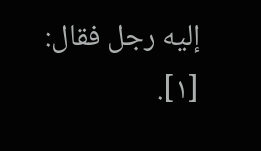إليه رجل فقال:
[١].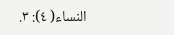النساء( ٤): ٣.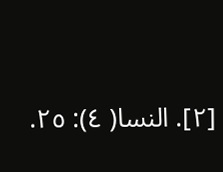[٢]. النسا( ٤): ٢٥.